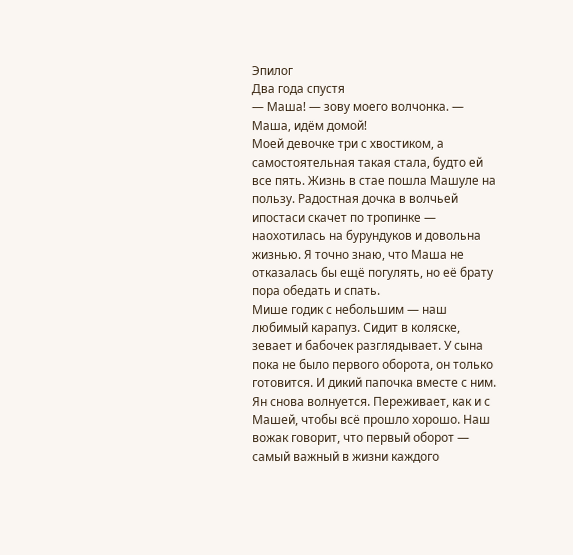Эпилог
Два года спустя
— Маша! — зову моего волчонка. — Маша, идём домой!
Моей девочке три с хвостиком, а самостоятельная такая стала, будто ей все пять. Жизнь в стае пошла Машуле на пользу. Радостная дочка в волчьей ипостаси скачет по тропинке — наохотилась на бурундуков и довольна жизнью. Я точно знаю, что Маша не отказалась бы ещё погулять, но её брату пора обедать и спать.
Мише годик с небольшим — наш любимый карапуз. Сидит в коляске, зевает и бабочек разглядывает. У сына пока не было первого оборота, он только готовится. И дикий папочка вместе с ним. Ян снова волнуется. Переживает, как и с Машей, чтобы всё прошло хорошо. Наш вожак говорит, что первый оборот — самый важный в жизни каждого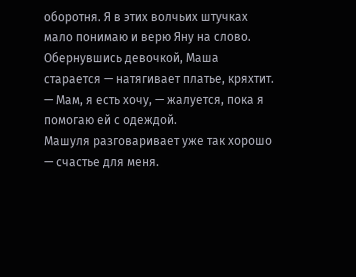оборотня. Я в этих волчьих штучках мало понимаю и верю Яну на слово.
Обернувшись девочкой, Маша старается — натягивает платье, кряхтит.
— Мам, я есть хочу, — жалуется, пока я помогаю ей с одеждой.
Машуля разговаривает уже так хорошо — счастье для меня.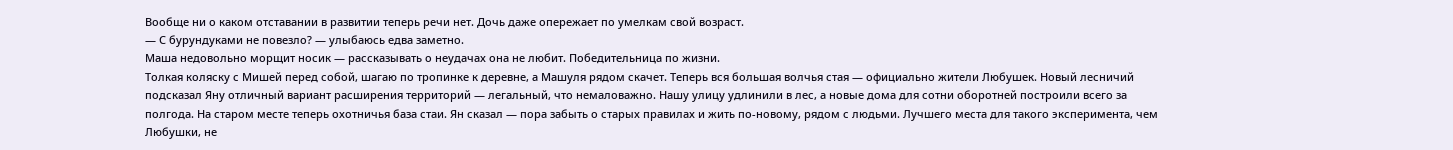Вообще ни о каком отставании в развитии теперь речи нет. Дочь даже опережает по умелкам свой возраст.
— С бурундуками не повезло? — улыбаюсь едва заметно.
Маша недовольно морщит носик — рассказывать о неудачах она не любит. Победительница по жизни.
Толкая коляску с Мишей перед собой, шагаю по тропинке к деревне, а Машуля рядом скачет. Теперь вся большая волчья стая — официально жители Любушек. Новый лесничий подсказал Яну отличный вариант расширения территорий — легальный, что немаловажно. Нашу улицу удлинили в лес, а новые дома для сотни оборотней построили всего за полгода. На старом месте теперь охотничья база стаи. Ян сказал — пора забыть о старых правилах и жить по-новому, рядом с людьми. Лучшего места для такого эксперимента, чем Любушки, не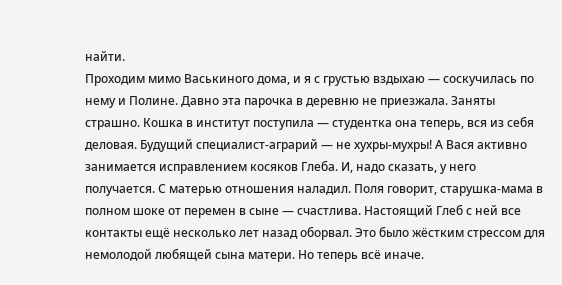найти.
Проходим мимо Васькиного дома, и я с грустью вздыхаю — соскучилась по нему и Полине. Давно эта парочка в деревню не приезжала. Заняты страшно. Кошка в институт поступила — студентка она теперь, вся из себя деловая. Будущий специалист-аграрий — не хухры-мухры! А Вася активно занимается исправлением косяков Глеба. И, надо сказать, у него получается. С матерью отношения наладил. Поля говорит, старушка-мама в полном шоке от перемен в сыне — счастлива. Настоящий Глеб с ней все контакты ещё несколько лет назад оборвал. Это было жёстким стрессом для немолодой любящей сына матери. Но теперь всё иначе.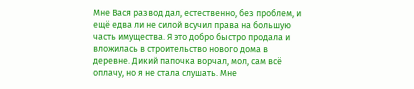Мне Вася развод дал, естественно, без проблем, и ещё едва ли не силой всучил права на большую часть имущества. Я это добро быстро продала и вложилась в строительство нового дома в деревне. Дикий папочка ворчал, мол, сам всё оплачу, но я не стала слушать. Мне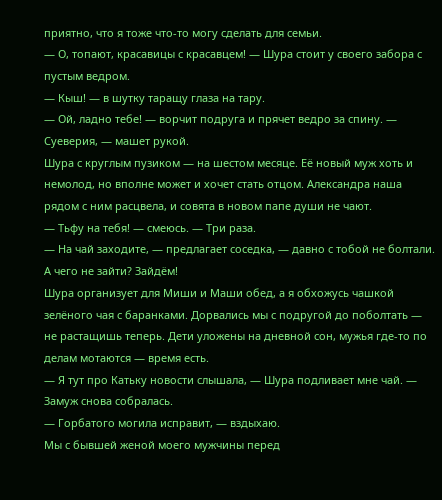приятно, что я тоже что-то могу сделать для семьи.
— О, топают, красавицы с красавцем! — Шура стоит у своего забора с пустым ведром.
— Кыш! — в шутку таращу глаза на тару.
— Ой, ладно тебе! — ворчит подруга и прячет ведро за спину. — Суеверия, — машет рукой.
Шура с круглым пузиком — на шестом месяце. Её новый муж хоть и немолод, но вполне может и хочет стать отцом. Александра наша рядом с ним расцвела, и совята в новом папе души не чают.
— Тьфу на тебя! — смеюсь. — Три раза.
— На чай заходите, — предлагает соседка, — давно с тобой не болтали.
А чего не зайти? Зайдём!
Шура организует для Миши и Маши обед, а я обхожусь чашкой зелёного чая с баранками. Дорвались мы с подругой до поболтать — не растащишь теперь. Дети уложены на дневной сон, мужья где-то по делам мотаются — время есть.
— Я тут про Катьку новости слышала, — Шура подливает мне чай. — Замуж снова собралась.
— Горбатого могила исправит, — вздыхаю.
Мы с бывшей женой моего мужчины перед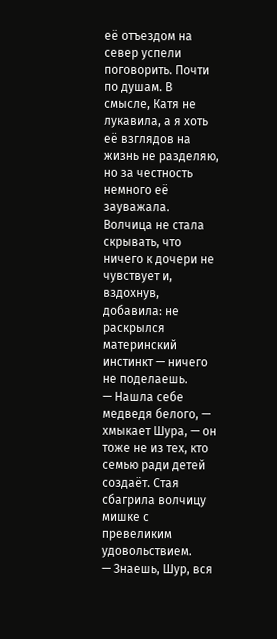её отъездом на север успели поговорить. Почти по душам. В смысле, Катя не лукавила, а я хоть её взглядов на жизнь не разделяю, но за честность немного её зауважала. Волчица не стала скрывать, что ничего к дочери не чувствует и, вздохнув, добавила: не раскрылся материнский инстинкт — ничего не поделаешь.
— Нашла себе медведя белого, — хмыкает Шура, — он тоже не из тех, кто семью ради детей создаёт. Стая сбагрила волчицу мишке с превеликим удовольствием.
— Знаешь, Шур, вся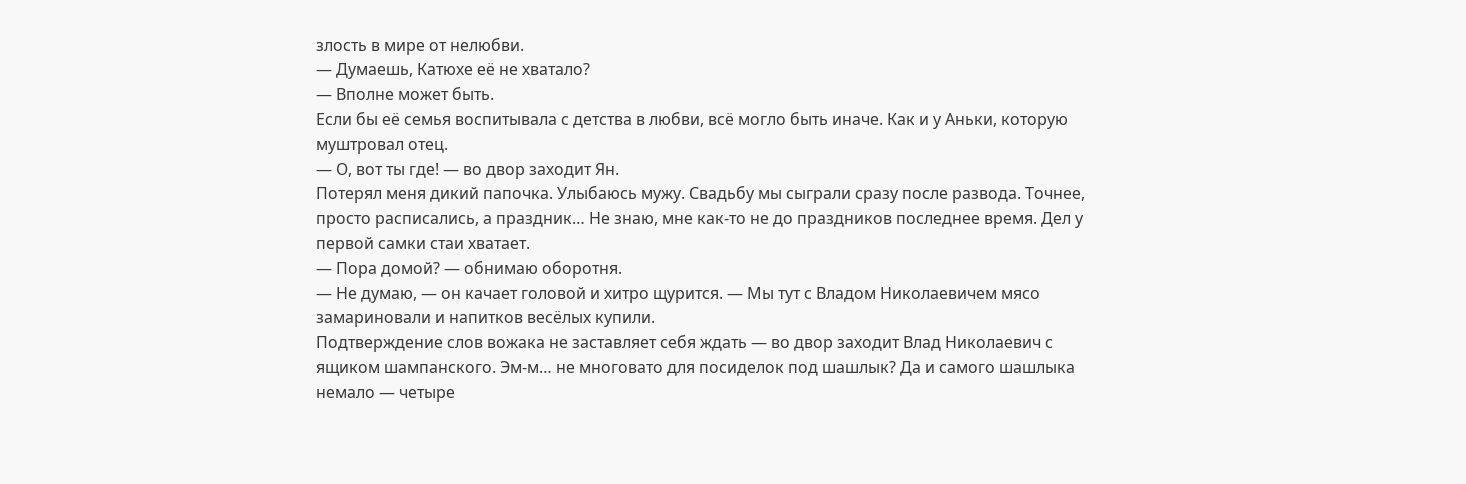злость в мире от нелюбви.
— Думаешь, Катюхе её не хватало?
— Вполне может быть.
Если бы её семья воспитывала с детства в любви, всё могло быть иначе. Как и у Аньки, которую муштровал отец.
— О, вот ты где! — во двор заходит Ян.
Потерял меня дикий папочка. Улыбаюсь мужу. Свадьбу мы сыграли сразу после развода. Точнее, просто расписались, а праздник… Не знаю, мне как-то не до праздников последнее время. Дел у первой самки стаи хватает.
— Пора домой? — обнимаю оборотня.
— Не думаю, — он качает головой и хитро щурится. — Мы тут с Владом Николаевичем мясо замариновали и напитков весёлых купили.
Подтверждение слов вожака не заставляет себя ждать — во двор заходит Влад Николаевич с ящиком шампанского. Эм-м… не многовато для посиделок под шашлык? Да и самого шашлыка немало — четыре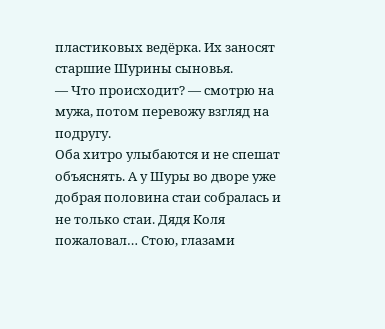пластиковых ведёрка. Их заносят старшие Шурины сыновья.
— Что происходит? — смотрю на мужа, потом перевожу взгляд на подругу.
Оба хитро улыбаются и не спешат объяснять. А у Шуры во дворе уже добрая половина стаи собралась и не только стаи. Дядя Коля пожаловал… Стою, глазами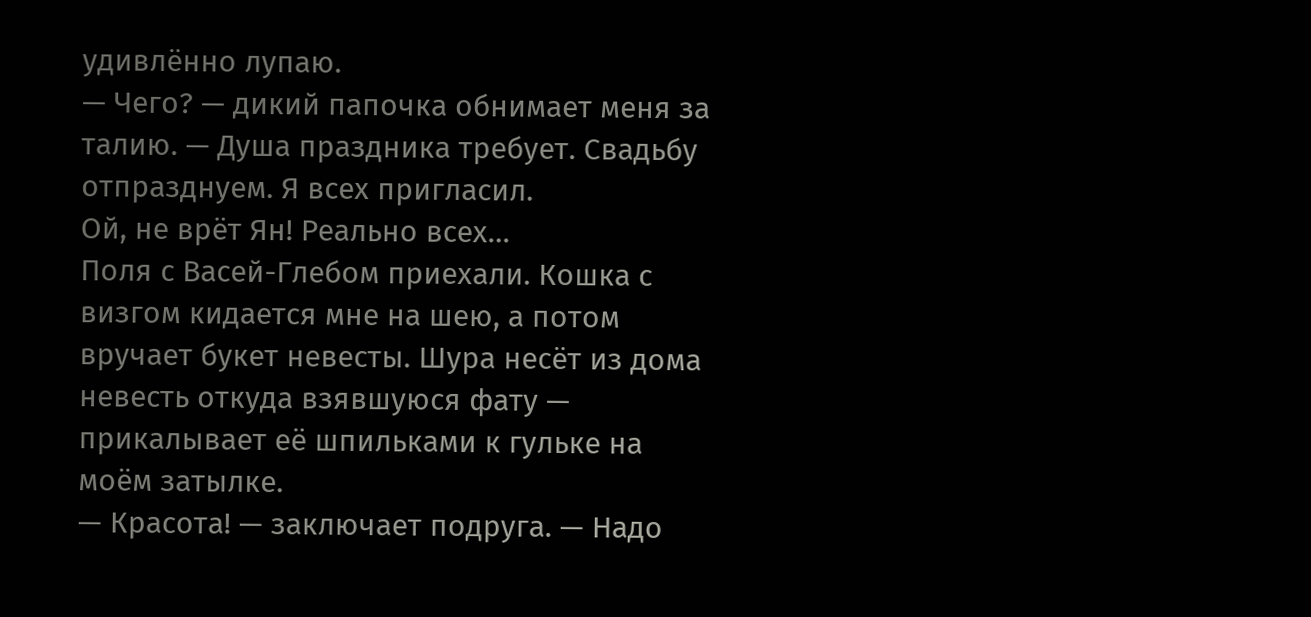удивлённо лупаю.
— Чего? — дикий папочка обнимает меня за талию. — Душа праздника требует. Свадьбу отпразднуем. Я всех пригласил.
Ой, не врёт Ян! Реально всех…
Поля с Васей-Глебом приехали. Кошка с визгом кидается мне на шею, а потом вручает букет невесты. Шура несёт из дома невесть откуда взявшуюся фату — прикалывает её шпильками к гульке на моём затылке.
— Красота! — заключает подруга. — Надо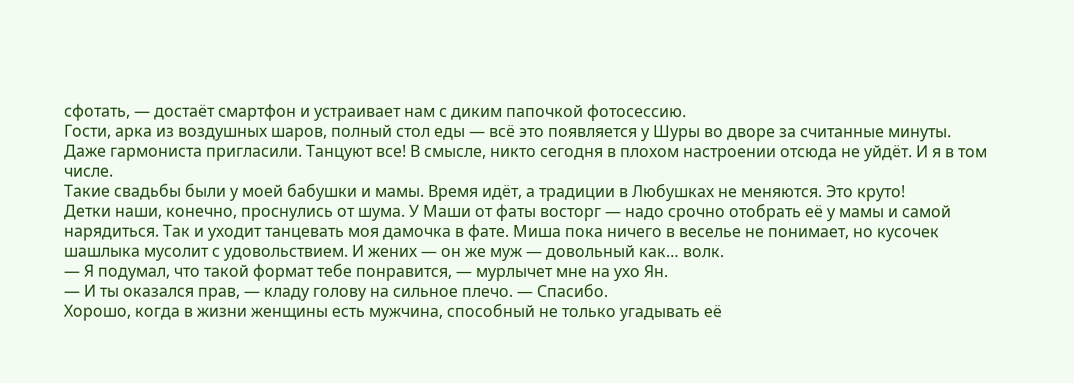сфотать, — достаёт смартфон и устраивает нам с диким папочкой фотосессию.
Гости, арка из воздушных шаров, полный стол еды — всё это появляется у Шуры во дворе за считанные минуты. Даже гармониста пригласили. Танцуют все! В смысле, никто сегодня в плохом настроении отсюда не уйдёт. И я в том числе.
Такие свадьбы были у моей бабушки и мамы. Время идёт, а традиции в Любушках не меняются. Это круто!
Детки наши, конечно, проснулись от шума. У Маши от фаты восторг — надо срочно отобрать её у мамы и самой нарядиться. Так и уходит танцевать моя дамочка в фате. Миша пока ничего в веселье не понимает, но кусочек шашлыка мусолит с удовольствием. И жених — он же муж — довольный как… волк.
— Я подумал, что такой формат тебе понравится, — мурлычет мне на ухо Ян.
— И ты оказался прав, — кладу голову на сильное плечо. — Спасибо.
Хорошо, когда в жизни женщины есть мужчина, способный не только угадывать её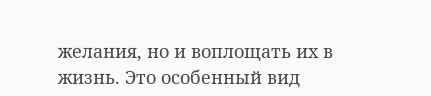желания, но и воплощать их в жизнь. Это особенный вид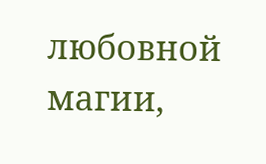любовной магии,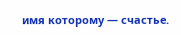имя которому — счастье.